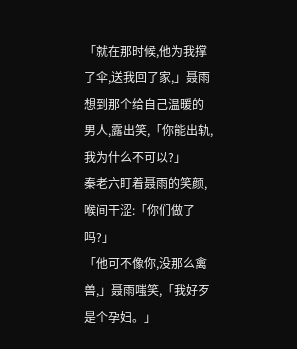「就在那时候,他为我撑了伞,送我回了家,」聂雨想到那个给自己温暖的男人,露出笑,「你能出轨,我为什么不可以?」
秦老六盯着聂雨的笑颜,喉间干涩:「你们做了吗?」
「他可不像你,没那么禽兽,」聂雨嗤笑,「我好歹是个孕妇。」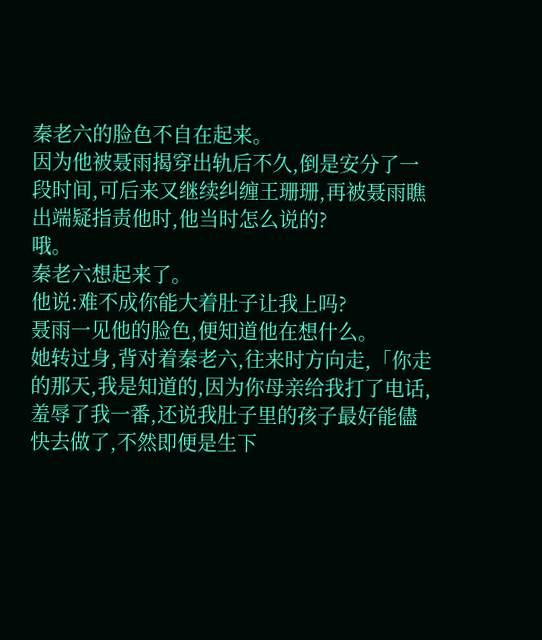秦老六的脸色不自在起来。
因为他被聂雨揭穿出轨后不久,倒是安分了一段时间,可后来又继续纠缠王珊珊,再被聂雨瞧出端疑指责他时,他当时怎么说的?
哦。
秦老六想起来了。
他说:难不成你能大着肚子让我上吗?
聂雨一见他的脸色,便知道他在想什么。
她转过身,背对着秦老六,往来时方向走,「你走的那天,我是知道的,因为你母亲给我打了电话,羞辱了我一番,还说我肚子里的孩子最好能儘快去做了,不然即便是生下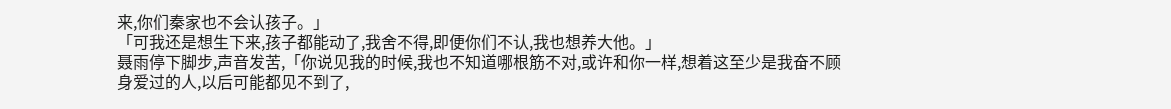来,你们秦家也不会认孩子。」
「可我还是想生下来,孩子都能动了,我舍不得,即便你们不认,我也想养大他。」
聂雨停下脚步,声音发苦,「你说见我的时候,我也不知道哪根筋不对,或许和你一样,想着这至少是我奋不顾身爱过的人,以后可能都见不到了,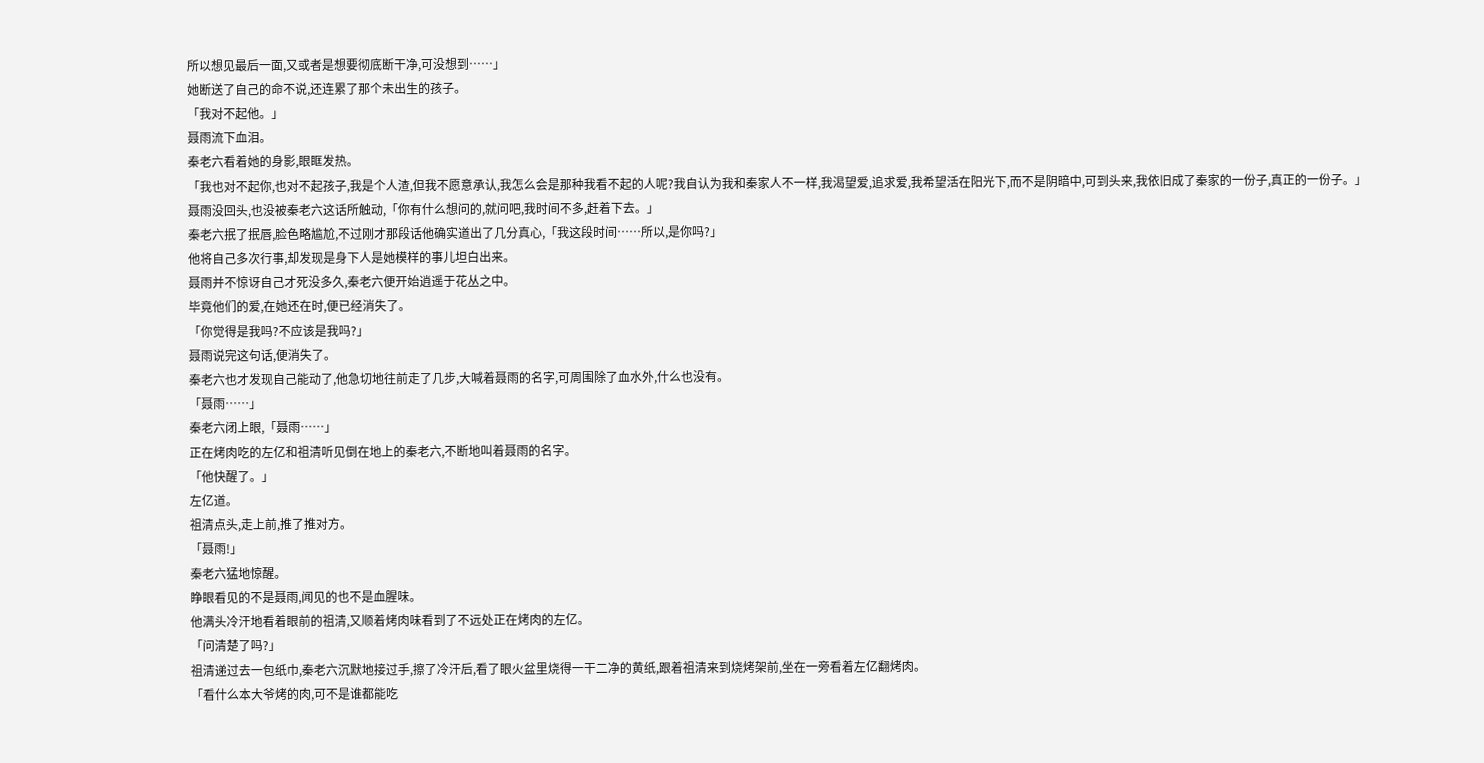所以想见最后一面,又或者是想要彻底断干净,可没想到……」
她断送了自己的命不说,还连累了那个未出生的孩子。
「我对不起他。」
聂雨流下血泪。
秦老六看着她的身影,眼眶发热。
「我也对不起你,也对不起孩子,我是个人渣,但我不愿意承认,我怎么会是那种我看不起的人呢?我自认为我和秦家人不一样,我渴望爱,追求爱,我希望活在阳光下,而不是阴暗中,可到头来,我依旧成了秦家的一份子,真正的一份子。」
聂雨没回头,也没被秦老六这话所触动,「你有什么想问的,就问吧,我时间不多,赶着下去。」
秦老六抿了抿唇,脸色略尴尬,不过刚才那段话他确实道出了几分真心,「我这段时间……所以,是你吗?」
他将自己多次行事,却发现是身下人是她模样的事儿坦白出来。
聂雨并不惊讶自己才死没多久,秦老六便开始逍遥于花丛之中。
毕竟他们的爱,在她还在时,便已经消失了。
「你觉得是我吗?不应该是我吗?」
聂雨说完这句话,便消失了。
秦老六也才发现自己能动了,他急切地往前走了几步,大喊着聂雨的名字,可周围除了血水外,什么也没有。
「聂雨……」
秦老六闭上眼,「聂雨……」
正在烤肉吃的左亿和祖清听见倒在地上的秦老六,不断地叫着聂雨的名字。
「他快醒了。」
左亿道。
祖清点头,走上前,推了推对方。
「聂雨!」
秦老六猛地惊醒。
睁眼看见的不是聂雨,闻见的也不是血腥味。
他满头冷汗地看着眼前的祖清,又顺着烤肉味看到了不远处正在烤肉的左亿。
「问清楚了吗?」
祖清递过去一包纸巾,秦老六沉默地接过手,擦了冷汗后,看了眼火盆里烧得一干二净的黄纸,跟着祖清来到烧烤架前,坐在一旁看着左亿翻烤肉。
「看什么本大爷烤的肉,可不是谁都能吃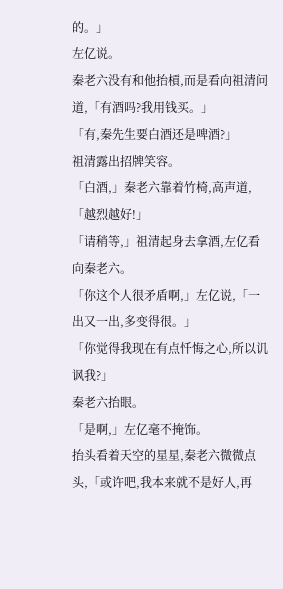的。」
左亿说。
秦老六没有和他抬槓,而是看向祖清问道,「有酒吗?我用钱买。」
「有,秦先生要白酒还是啤酒?」
祖清露出招牌笑容。
「白酒,」秦老六靠着竹椅,高声道,「越烈越好!」
「请稍等,」祖清起身去拿酒,左亿看向秦老六。
「你这个人很矛盾啊,」左亿说,「一出又一出,多变得很。」
「你觉得我现在有点忏悔之心,所以讥讽我?」
秦老六抬眼。
「是啊,」左亿毫不掩饰。
抬头看着天空的星星,秦老六微微点头,「或许吧,我本来就不是好人,再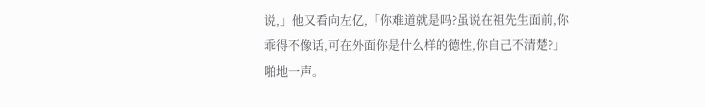说,」他又看向左亿,「你难道就是吗?虽说在祖先生面前,你乖得不像话,可在外面你是什么样的德性,你自己不清楚?」
啪地一声。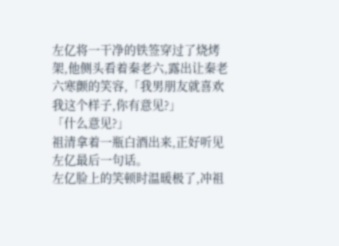左亿将一干净的铁签穿过了烧烤架,他侧头看着秦老六,露出让秦老六寒颤的笑容,「我男朋友就喜欢我这个样子,你有意见?」
「什么意见?」
祖清拿着一瓶白酒出来,正好听见左亿最后一句话。
左亿脸上的笑顿时温暖极了,冲祖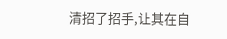清招了招手,让其在自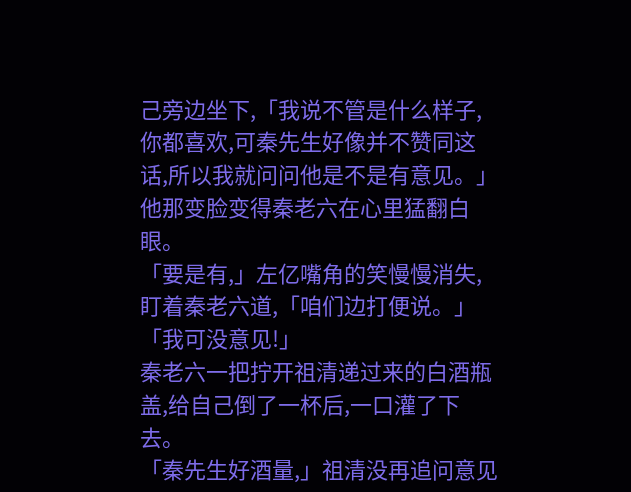己旁边坐下,「我说不管是什么样子,你都喜欢,可秦先生好像并不赞同这话,所以我就问问他是不是有意见。」
他那变脸变得秦老六在心里猛翻白眼。
「要是有,」左亿嘴角的笑慢慢消失,盯着秦老六道,「咱们边打便说。」
「我可没意见!」
秦老六一把拧开祖清递过来的白酒瓶盖,给自己倒了一杯后,一口灌了下去。
「秦先生好酒量,」祖清没再追问意见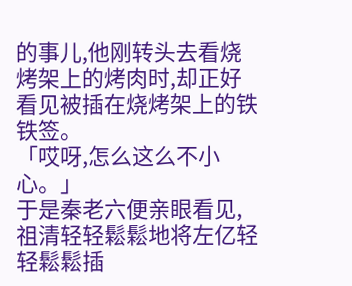的事儿,他刚转头去看烧烤架上的烤肉时,却正好看见被插在烧烤架上的铁铁签。
「哎呀,怎么这么不小心。」
于是秦老六便亲眼看见,祖清轻轻鬆鬆地将左亿轻轻鬆鬆插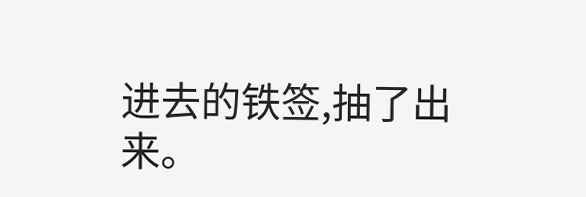进去的铁签,抽了出来。